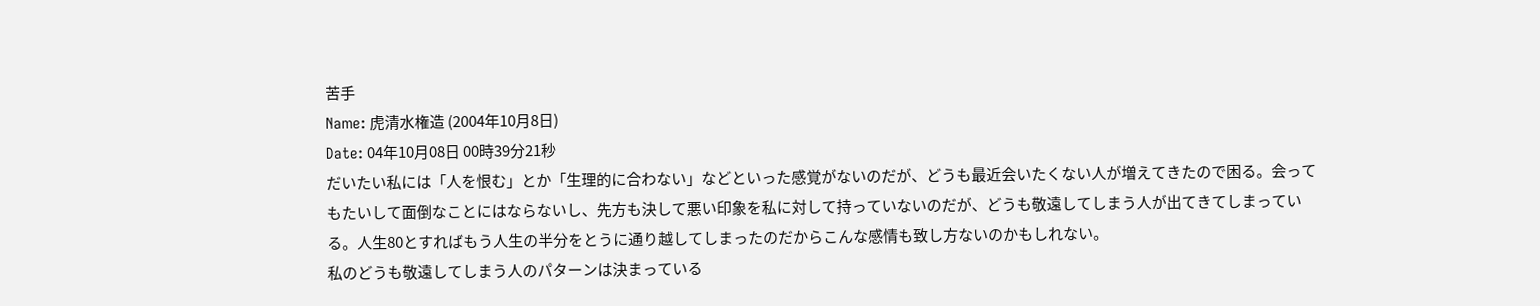苦手
Name: 虎清水権造 (2004年10月8日)
Date: 04年10月08日 00時39分21秒
だいたい私には「人を恨む」とか「生理的に合わない」などといった感覚がないのだが、どうも最近会いたくない人が増えてきたので困る。会ってもたいして面倒なことにはならないし、先方も決して悪い印象を私に対して持っていないのだが、どうも敬遠してしまう人が出てきてしまっている。人生80とすればもう人生の半分をとうに通り越してしまったのだからこんな感情も致し方ないのかもしれない。
私のどうも敬遠してしまう人のパターンは決まっている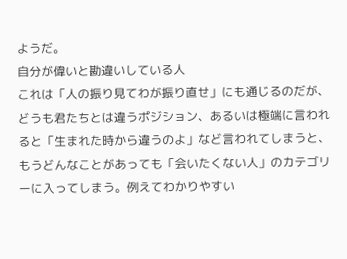ようだ。
自分が偉いと勘違いしている人
これは「人の振り見てわが振り直せ」にも通じるのだが、どうも君たちとは違うポジション、あるいは極端に言われると「生まれた時から違うのよ」など言われてしまうと、もうどんなことがあっても「会いたくない人」のカテゴリーに入ってしまう。例えてわかりやすい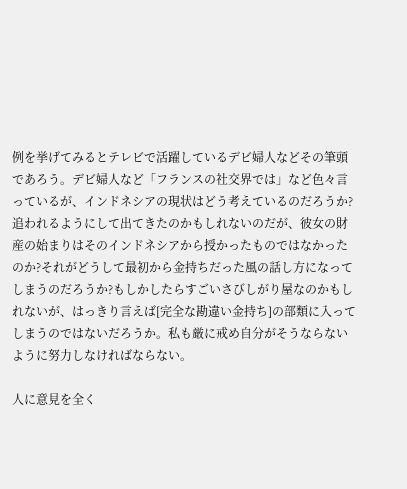例を挙げてみるとテレビで活躍しているデビ婦人などその筆頭であろう。デビ婦人など「フランスの社交界では」など色々言っているが、インドネシアの現状はどう考えているのだろうか?追われるようにして出てきたのかもしれないのだが、彼女の財産の始まりはそのインドネシアから授かったものではなかったのか?それがどうして最初から金持ちだった風の話し方になってしまうのだろうか?もしかしたらすごいさびしがり屋なのかもしれないが、はっきり言えば[完全な勘違い金持ち]の部類に入ってしまうのではないだろうか。私も厳に戒め自分がそうならないように努力しなければならない。

人に意見を全く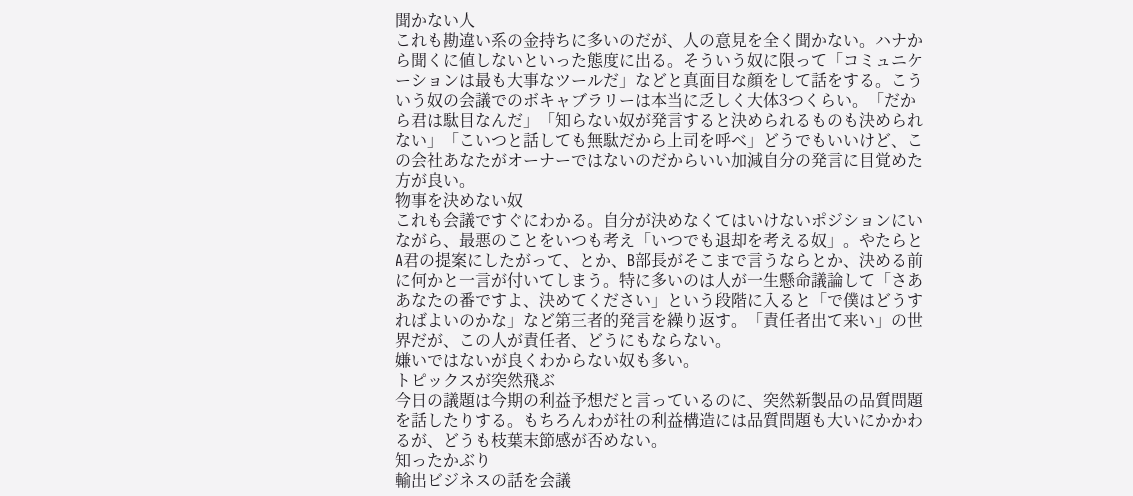聞かない人
これも勘違い系の金持ちに多いのだが、人の意見を全く聞かない。ハナから聞くに値しないといった態度に出る。そういう奴に限って「コミュニケーションは最も大事なツールだ」などと真面目な顔をして話をする。こういう奴の会議でのボキャブラリーは本当に乏しく大体3つくらい。「だから君は駄目なんだ」「知らない奴が発言すると決められるものも決められない」「こいつと話しても無駄だから上司を呼べ」どうでもいいけど、この会社あなたがオーナーではないのだからいい加減自分の発言に目覚めた方が良い。
物事を決めない奴
これも会議ですぐにわかる。自分が決めなくてはいけないポジションにいながら、最悪のことをいつも考え「いつでも退却を考える奴」。やたらとA君の提案にしたがって、とか、B部長がそこまで言うならとか、決める前に何かと一言が付いてしまう。特に多いのは人が一生懸命議論して「さああなたの番ですよ、決めてください」という段階に入ると「で僕はどうすればよいのかな」など第三者的発言を繰り返す。「責任者出て来い」の世界だが、この人が責任者、どうにもならない。
嫌いではないが良くわからない奴も多い。
トピックスが突然飛ぶ
今日の議題は今期の利益予想だと言っているのに、突然新製品の品質問題を話したりする。もちろんわが社の利益構造には品質問題も大いにかかわるが、どうも枝葉末節感が否めない。
知ったかぶり
輸出ビジネスの話を会議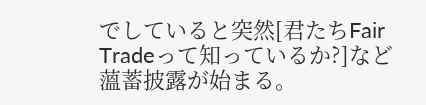でしていると突然[君たちFair Tradeって知っているか?]など薀蓄披露が始まる。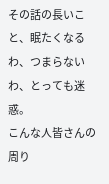その話の長いこと、眠たくなるわ、つまらないわ、とっても迷惑。
こんな人皆さんの周り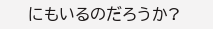にもいるのだろうか?